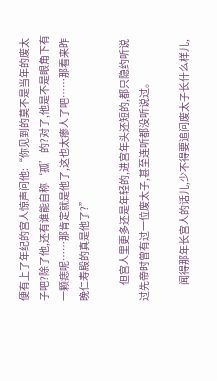便有上了年纪的宫人惊声问他:“你见到的莫不是当年的废太子吧?除了他,还有谁能自称‘孤’的?对了,他是不是眼角下有一颗痣呢……那肯定就是他了,这也太瘆人了吧……那看来昨晚仁寿殿的真是他了?”

        但宫人里更多还是年轻的,进宫年头还短的,都只隐约听说过先帝时曾有过一位废太子,甚至连听都没听说过。

        闻得那年长宫人的话儿,少不得要追问废太子长什么样儿,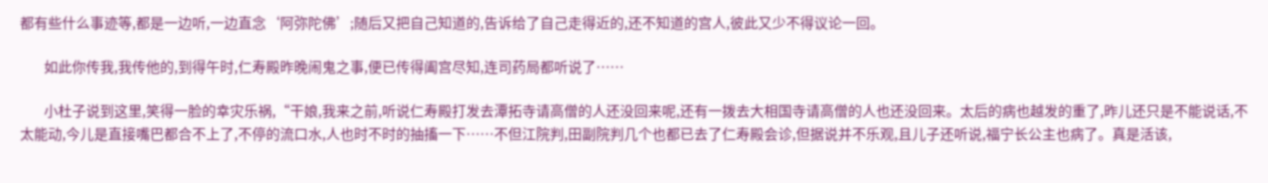都有些什么事迹等,都是一边听,一边直念‘阿弥陀佛’;随后又把自己知道的,告诉给了自己走得近的,还不知道的宫人,彼此又少不得议论一回。

        如此你传我,我传他的,到得午时,仁寿殿昨晚闹鬼之事,便已传得阖宫尽知,连司药局都听说了……

        小杜子说到这里,笑得一脸的幸灾乐祸,“干娘,我来之前,听说仁寿殿打发去潭拓寺请高僧的人还没回来呢,还有一拨去大相国寺请高僧的人也还没回来。太后的病也越发的重了,昨儿还只是不能说话,不太能动,今儿是直接嘴巴都合不上了,不停的流口水,人也时不时的抽搐一下……不但江院判,田副院判几个也都已去了仁寿殿会诊,但据说并不乐观,且儿子还听说,福宁长公主也病了。真是活该,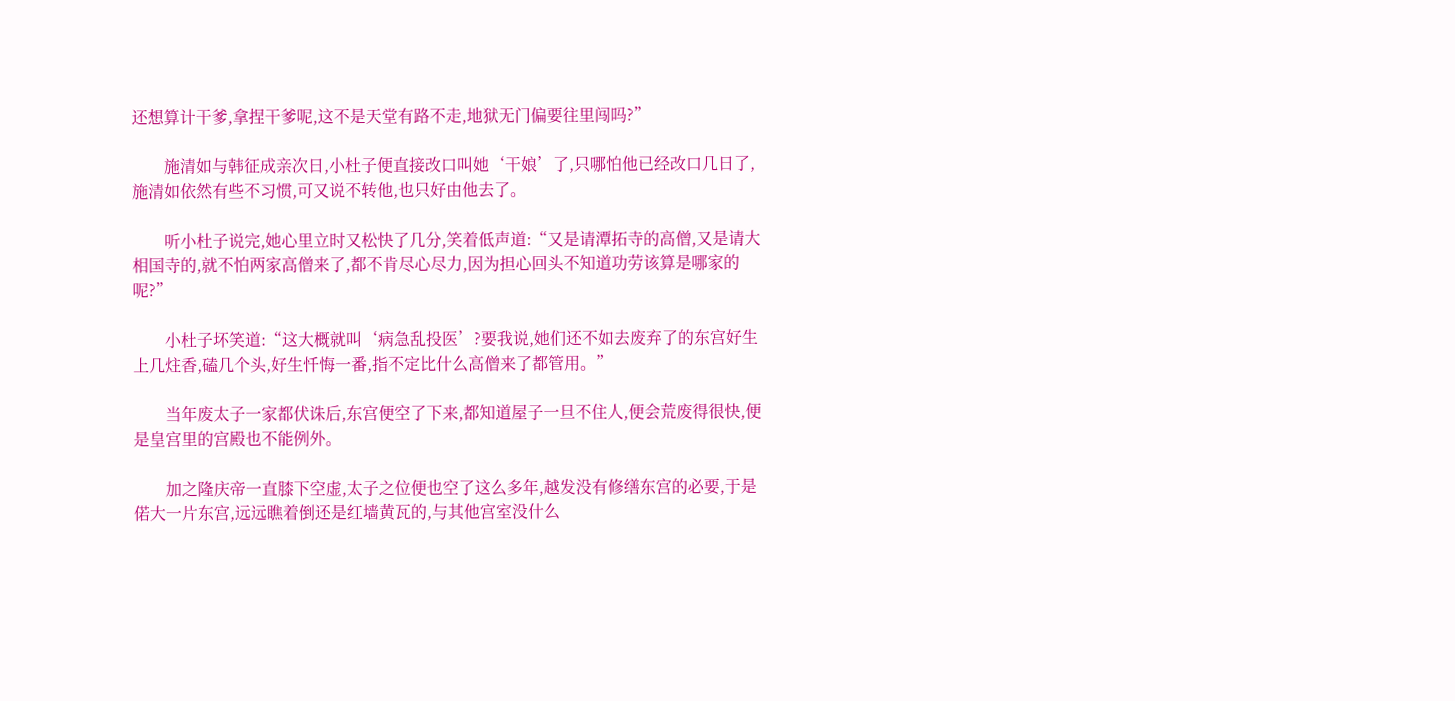还想算计干爹,拿捏干爹呢,这不是天堂有路不走,地狱无门偏要往里闯吗?”

        施清如与韩征成亲次日,小杜子便直接改口叫她‘干娘’了,只哪怕他已经改口几日了,施清如依然有些不习惯,可又说不转他,也只好由他去了。

        听小杜子说完,她心里立时又松快了几分,笑着低声道:“又是请潭拓寺的高僧,又是请大相国寺的,就不怕两家高僧来了,都不肯尽心尽力,因为担心回头不知道功劳该算是哪家的呢?”

        小杜子坏笑道:“这大概就叫‘病急乱投医’?要我说,她们还不如去废弃了的东宫好生上几炷香,磕几个头,好生忏悔一番,指不定比什么高僧来了都管用。”

        当年废太子一家都伏诛后,东宫便空了下来,都知道屋子一旦不住人,便会荒废得很快,便是皇宫里的宫殿也不能例外。

        加之隆庆帝一直膝下空虚,太子之位便也空了这么多年,越发没有修缮东宫的必要,于是偌大一片东宫,远远瞧着倒还是红墙黄瓦的,与其他宫室没什么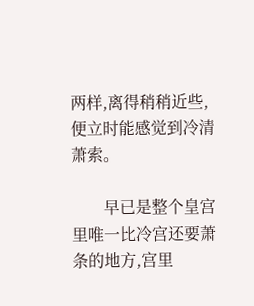两样,离得稍稍近些,便立时能感觉到冷清萧索。

        早已是整个皇宫里唯一比冷宫还要萧条的地方,宫里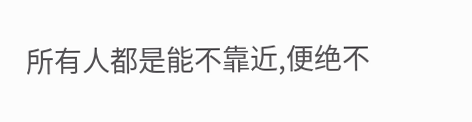所有人都是能不靠近,便绝不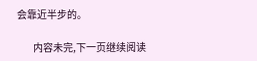会靠近半步的。

        内容未完,下一页继续阅读